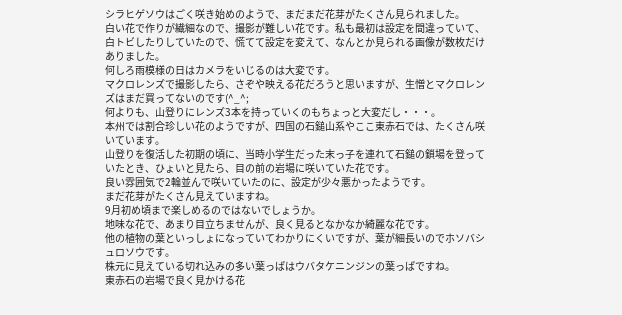シラヒゲソウはごく咲き始めのようで、まだまだ花芽がたくさん見られました。
白い花で作りが繊細なので、撮影が難しい花です。私も最初は設定を間違っていて、白トビしたりしていたので、慌てて設定を変えて、なんとか見られる画像が数枚だけありました。
何しろ雨模様の日はカメラをいじるのは大変です。
マクロレンズで撮影したら、さぞや映える花だろうと思いますが、生憎とマクロレンズはまだ買ってないのです(^_^;
何よりも、山登りにレンズ3本を持っていくのもちょっと大変だし・・・。
本州では割合珍しい花のようですが、四国の石鎚山系やここ東赤石では、たくさん咲いています。
山登りを復活した初期の頃に、当時小学生だった末っ子を連れて石鎚の鎖場を登っていたとき、ひょいと見たら、目の前の岩場に咲いていた花です。
良い雰囲気で2輪並んで咲いていたのに、設定が少々悪かったようです。
まだ花芽がたくさん見えていますね。
9月初め頃まで楽しめるのではないでしょうか。
地味な花で、あまり目立ちませんが、良く見るとなかなか綺麗な花です。
他の植物の葉といっしょになっていてわかりにくいですが、葉が細長いのでホソバシュロソウです。
株元に見えている切れ込みの多い葉っぱはウバタケニンジンの葉っぱですね。
東赤石の岩場で良く見かける花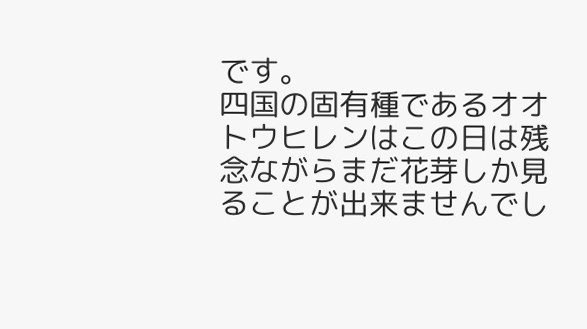です。
四国の固有種であるオオトウヒレンはこの日は残念ながらまだ花芽しか見ることが出来ませんでし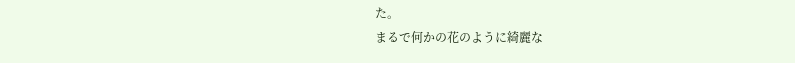た。
まるで何かの花のように綺麗な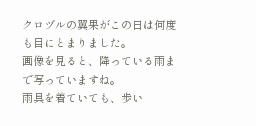クロヅルの翼果がこの日は何度も目にとまりました。
画像を見ると、降っている雨まで写っていますね。
雨具を着ていても、歩い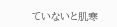ていないと肌寒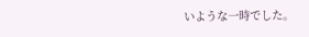いような一時でした。